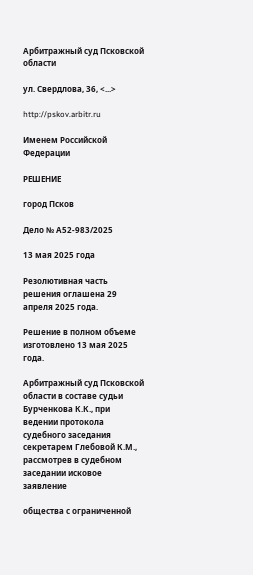Арбитражный суд Псковской области

ул. Свердлова, 36, <...>

http://pskov.arbitr.ru

Именем Российской Федерации

РЕШЕНИЕ

город Псков

Дело № А52-983/2025

13 мая 2025 года

Резолютивная часть решения оглашена 29 апреля 2025 года.

Решение в полном объеме изготовлено 13 мая 2025 года.

Арбитражный суд Псковской области в составе судьи Бурченкова К.К., при ведении протокола судебного заседания секретарем Глебовой К.М., рассмотрев в судебном заседании исковое заявление

общества с ограниченной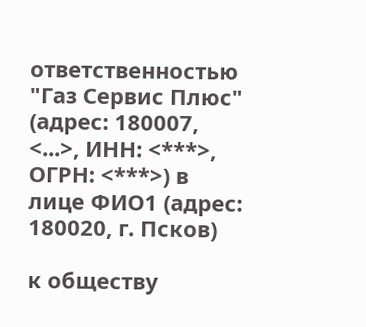ответственностью "Газ Сервис Плюс" (адрес: 180007, <...>, ИНН: <***>, ОГРН: <***>) в лице ФИО1 (адрес: 180020, г. Псков)

к обществу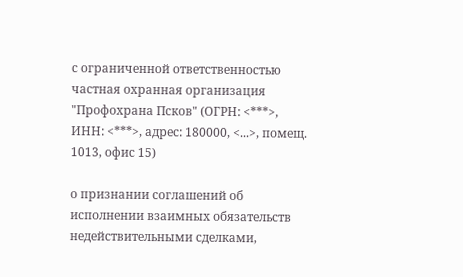с ограниченной ответственностью частная охранная организация "Профохрана Псков" (ОГРН: <***>, ИНН: <***>, адрес: 180000, <...>, помещ. 1013, офис 15)

о признании соглашений об исполнении взаимных обязательств недействительными сделками,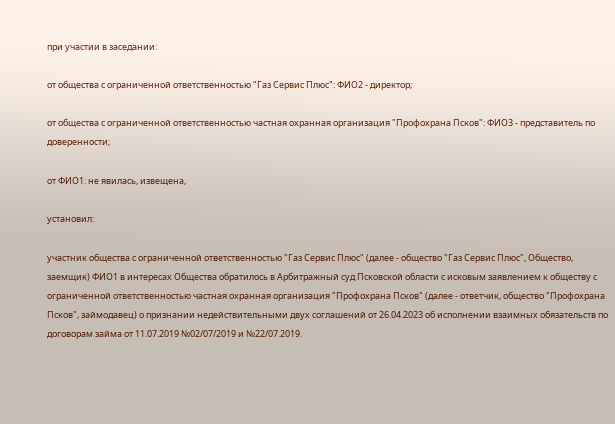при участии в заседании:

от общества с ограниченной ответственностью "Газ Сервис Плюс": ФИО2 - директор;

от общества с ограниченной ответственностью частная охранная организация "Профохрана Псков": ФИО3 - представитель по доверенности;

от ФИО1: не явилась, извещена,

установил:

участник общества с ограниченной ответственностью "Газ Сервис Плюс" (далее - общество "Газ Сервис Плюс", Общество, заемщик) ФИО1 в интересах Общества обратилось в Арбитражный суд Псковской области с исковым заявлением к обществу с ограниченной ответственностью частная охранная организация "Профохрана Псков" (далее - ответчик, общество "Профохрана Псков", займодавец) о признании недействительными двух соглашений от 26.04.2023 об исполнении взаимных обязательств по договорам займа от 11.07.2019 №02/07/2019 и №22/07.2019.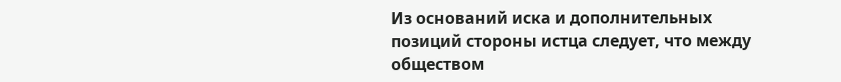Из оснований иска и дополнительных позиций стороны истца следует, что между обществом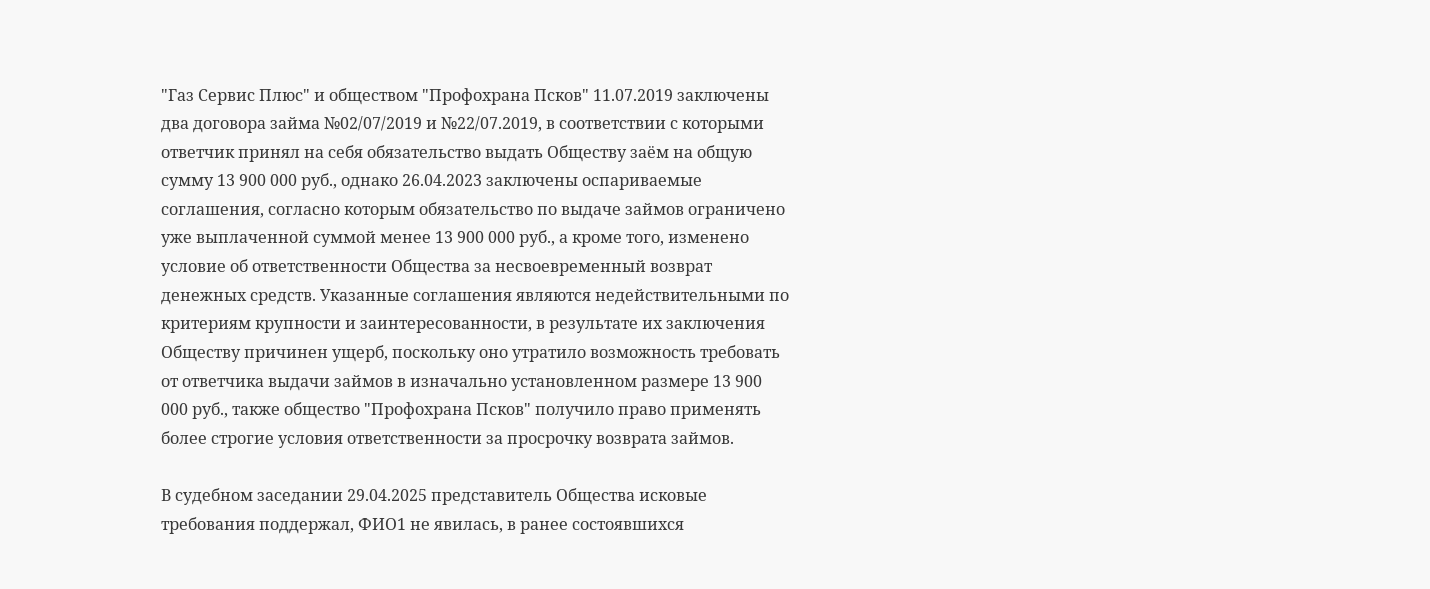"Газ Сервис Плюс" и обществом "Профохрана Псков" 11.07.2019 заключены два договора займа №02/07/2019 и №22/07.2019, в соответствии с которыми ответчик принял на себя обязательство выдать Обществу заём на общую сумму 13 900 000 руб., однако 26.04.2023 заключены оспариваемые соглашения, согласно которым обязательство по выдаче займов ограничено уже выплаченной суммой менее 13 900 000 руб., а кроме того, изменено условие об ответственности Общества за несвоевременный возврат денежных средств. Указанные соглашения являются недействительными по критериям крупности и заинтересованности, в результате их заключения Обществу причинен ущерб, поскольку оно утратило возможность требовать от ответчика выдачи займов в изначально установленном размере 13 900 000 руб., также общество "Профохрана Псков" получило право применять более строгие условия ответственности за просрочку возврата займов.

В судебном заседании 29.04.2025 представитель Общества исковые требования поддержал, ФИО1 не явилась, в ранее состоявшихся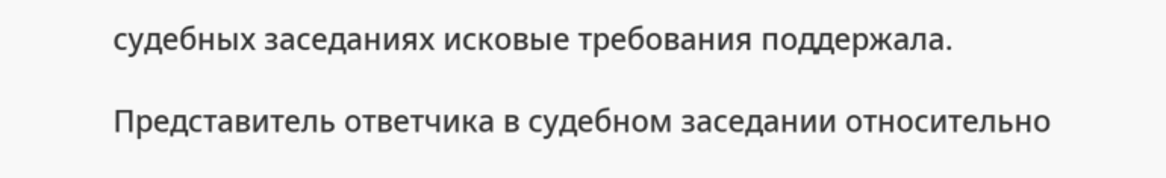судебных заседаниях исковые требования поддержала.

Представитель ответчика в судебном заседании относительно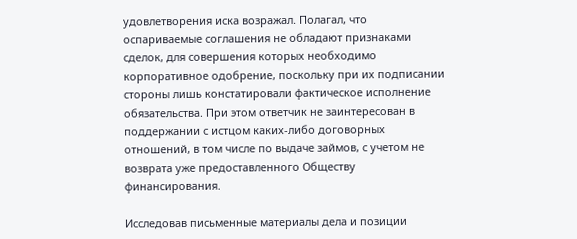удовлетворения иска возражал. Полагал, что оспариваемые соглашения не обладают признаками сделок, для совершения которых необходимо корпоративное одобрение, поскольку при их подписании стороны лишь констатировали фактическое исполнение обязательства. При этом ответчик не заинтересован в поддержании с истцом каких-либо договорных отношений, в том числе по выдаче займов, с учетом не возврата уже предоставленного Обществу финансирования.

Исследовав письменные материалы дела и позиции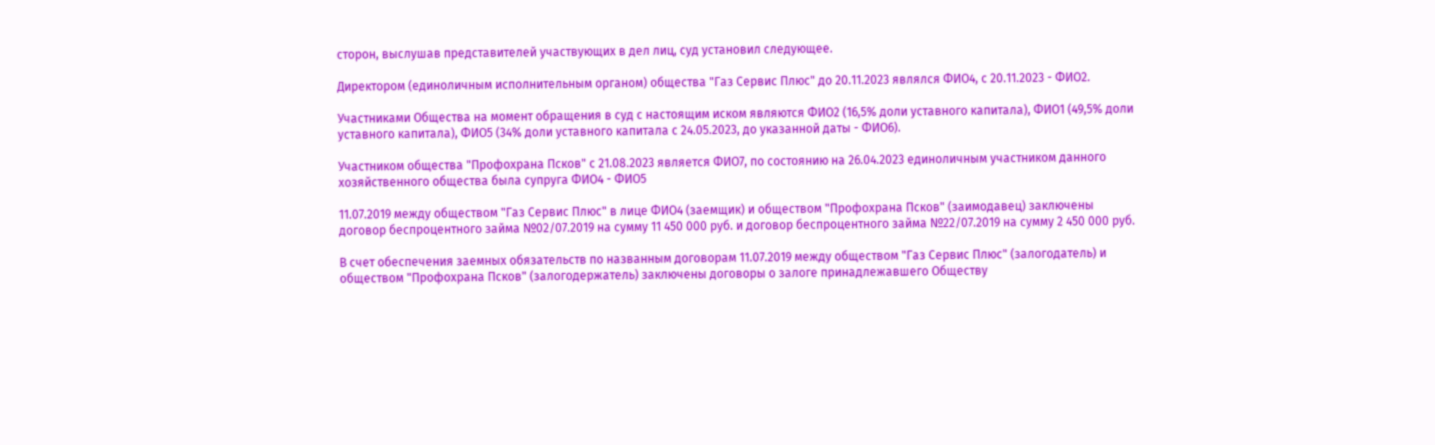сторон, выслушав представителей участвующих в дел лиц, суд установил следующее.

Директором (единоличным исполнительным органом) общества "Газ Сервис Плюс" до 20.11.2023 являлся ФИО4, с 20.11.2023 - ФИО2.

Участниками Общества на момент обращения в суд с настоящим иском являются ФИО2 (16,5% доли уставного капитала), ФИО1 (49,5% доли уставного капитала), ФИО5 (34% доли уставного капитала с 24.05.2023, до указанной даты - ФИО6).

Участником общества "Профохрана Псков" с 21.08.2023 является ФИО7, по состоянию на 26.04.2023 единоличным участником данного хозяйственного общества была супруга ФИО4 - ФИО5

11.07.2019 между обществом "Газ Сервис Плюс" в лице ФИО4 (заемщик) и обществом "Профохрана Псков" (заимодавец) заключены договор беспроцентного займа №02/07.2019 на сумму 11 450 000 руб. и договор беспроцентного займа №22/07.2019 на сумму 2 450 000 руб.

В счет обеспечения заемных обязательств по названным договорам 11.07.2019 между обществом "Газ Сервис Плюс" (залогодатель) и обществом "Профохрана Псков" (залогодержатель) заключены договоры о залоге принадлежавшего Обществу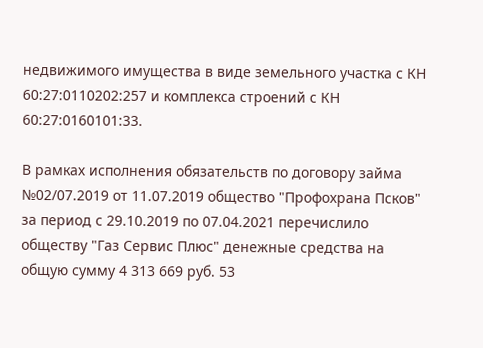недвижимого имущества в виде земельного участка с КН 60:27:0110202:257 и комплекса строений с КН 60:27:0160101:33.

В рамках исполнения обязательств по договору займа №02/07.2019 от 11.07.2019 общество "Профохрана Псков" за период с 29.10.2019 по 07.04.2021 перечислило обществу "Газ Сервис Плюс" денежные средства на общую сумму 4 313 669 руб. 53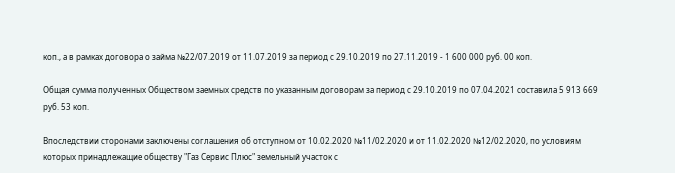коп., а в рамках договора о займа №22/07.2019 от 11.07.2019 за период с 29.10.2019 по 27.11.2019 - 1 600 000 руб. 00 коп.

Общая сумма полученных Обществом заемных средств по указанным договорам за период с 29.10.2019 по 07.04.2021 составила 5 913 669 руб. 53 коп.

Впоследствии сторонами заключены соглашения об отступном от 10.02.2020 №11/02.2020 и от 11.02.2020 №12/02.2020, по условиям которых принадлежащие обществу "Газ Сервис Плюс" земельный участок с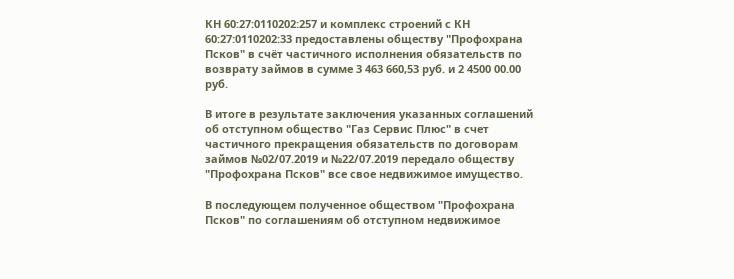КН 60:27:0110202:257 и комплекс строений с КН 60:27:0110202:33 предоставлены обществу "Профохрана Псков" в счёт частичного исполнения обязательств по возврату займов в сумме 3 463 660,53 руб. и 2 4500 00.00 руб.

В итоге в результате заключения указанных соглашений об отступном общество "Газ Сервис Плюс" в счет частичного прекращения обязательств по договорам займов №02/07.2019 и №22/07.2019 передало обществу "Профохрана Псков" все свое недвижимое имущество.

В последующем полученное обществом "Профохрана Псков" по соглашениям об отступном недвижимое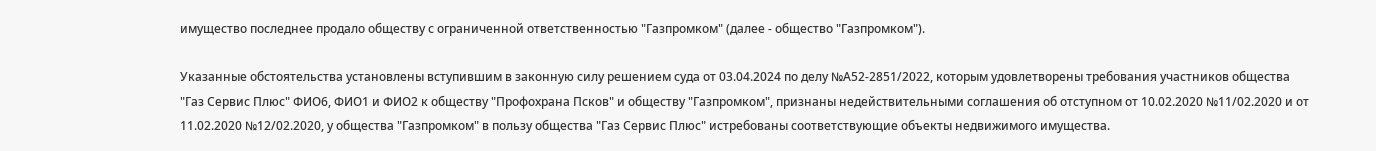имущество последнее продало обществу с ограниченной ответственностью "Газпромком" (далее - общество "Газпромком").

Указанные обстоятельства установлены вступившим в законную силу решением суда от 03.04.2024 по делу №А52-2851/2022, которым удовлетворены требования участников общества "Газ Сервис Плюс" ФИО6, ФИО1 и ФИО2 к обществу "Профохрана Псков" и обществу "Газпромком", признаны недействительными соглашения об отступном от 10.02.2020 №11/02.2020 и от 11.02.2020 №12/02.2020, у общества "Газпромком" в пользу общества "Газ Сервис Плюс" истребованы соответствующие объекты недвижимого имущества.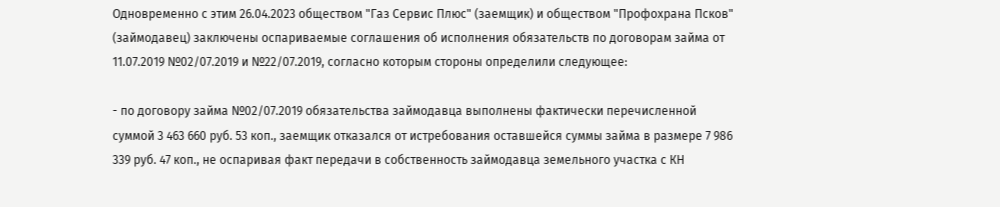Одновременно с этим 26.04.2023 обществом "Газ Сервис Плюс" (заемщик) и обществом "Профохрана Псков" (займодавец) заключены оспариваемые соглашения об исполнения обязательств по договорам займа от 11.07.2019 №02/07.2019 и №22/07.2019, согласно которым стороны определили следующее:

- по договору займа №02/07.2019 обязательства займодавца выполнены фактически перечисленной суммой 3 463 660 руб. 53 коп., заемщик отказался от истребования оставшейся суммы займа в размере 7 986 339 руб. 47 коп., не оспаривая факт передачи в собственность займодавца земельного участка с КН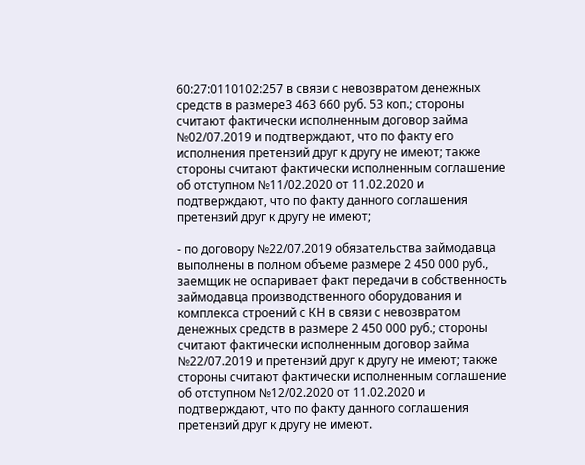60:27:0110102:257 в связи с невозвратом денежных средств в размере3 463 660 руб. 53 коп.; стороны считают фактически исполненным договор займа №02/07.2019 и подтверждают, что по факту его исполнения претензий друг к другу не имеют; также стороны считают фактически исполненным соглашение об отступном №11/02.2020 от 11.02.2020 и подтверждают, что по факту данного соглашения претензий друг к другу не имеют;

- по договору №22/07.2019 обязательства займодавца выполнены в полном объеме размере 2 450 000 руб., заемщик не оспаривает факт передачи в собственность займодавца производственного оборудования и комплекса строений с КН в связи с невозвратом денежных средств в размере 2 450 000 руб.; стороны считают фактически исполненным договор займа №22/07.2019 и претензий друг к другу не имеют; также стороны считают фактически исполненным соглашение об отступном №12/02.2020 от 11.02.2020 и подтверждают, что по факту данного соглашения претензий друг к другу не имеют.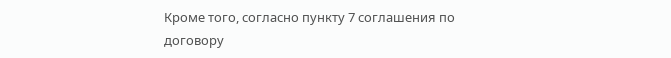Кроме того, согласно пункту 7 соглашения по договору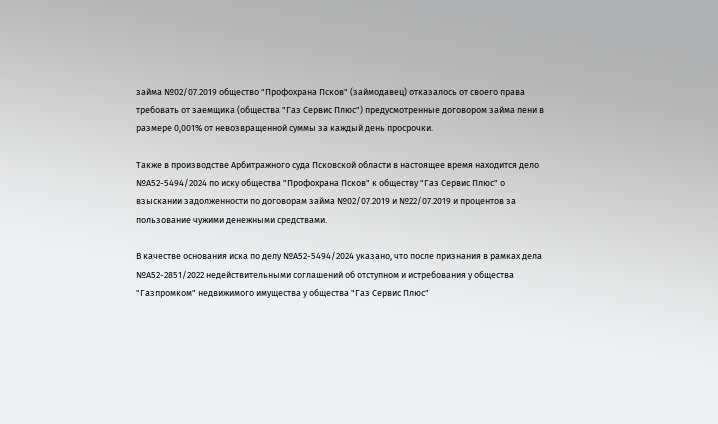займа №02/07.2019 общество "Профохрана Псков" (займодавец) отказалось от своего права требовать от заемщика (общества "Газ Сервис Плюс") предусмотренные договором займа пени в размере 0,001% от невозвращенной суммы за каждый день просрочки.

Также в производстве Арбитражного суда Псковской области в настоящее время находится дело №А52-5494/2024 по иску общества "Профохрана Псков" к обществу "Газ Сервис Плюс" о взыскании задолженности по договорам займа №02/07.2019 и №22/07.2019 и процентов за пользование чужими денежными средствами.

В качестве основания иска по делу №А52-5494/2024 указано, что после признания в рамках дела №А52-2851/2022 недействительными соглашений об отступном и истребования у общества "Газпромком" недвижимого имущества у общества "Газ Сервис Плюс"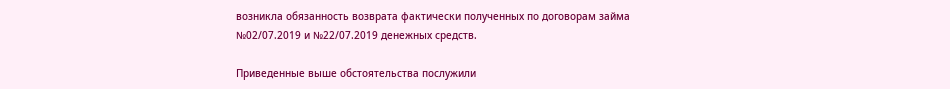возникла обязанность возврата фактически полученных по договорам займа №02/07.2019 и №22/07.2019 денежных средств.

Приведенные выше обстоятельства послужили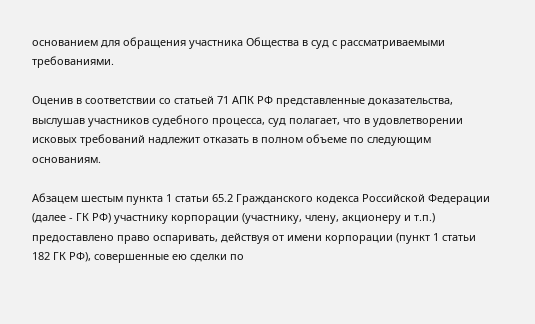основанием для обращения участника Общества в суд с рассматриваемыми требованиями.

Оценив в соответствии со статьей 71 АПК РФ представленные доказательства, выслушав участников судебного процесса, суд полагает, что в удовлетворении исковых требований надлежит отказать в полном объеме по следующим основаниям.

Абзацем шестым пункта 1 статьи 65.2 Гражданского кодекса Российской Федерации (далее - ГК РФ) участнику корпорации (участнику, члену, акционеру и т.п.) предоставлено право оспаривать, действуя от имени корпорации (пункт 1 статьи 182 ГК РФ), совершенные ею сделки по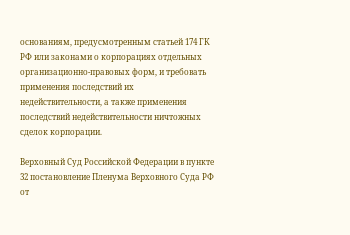основаниям, предусмотренным статьей 174 ГК РФ или законами о корпорациях отдельных организационно-правовых форм, и требовать применения последствий их недействительности, а также применения последствий недействительности ничтожных сделок корпорации.

Верховный Суд Российской Федерации в пункте 32 постановление Пленума Верховного Суда РФ от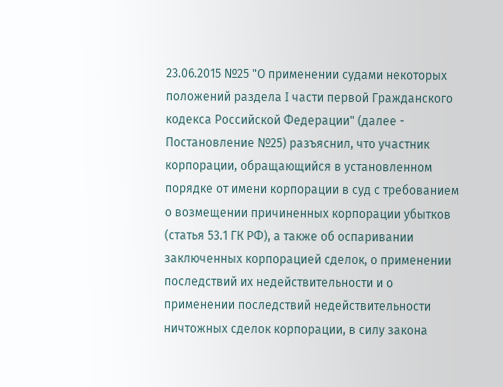23.06.2015 №25 "О применении судами некоторых положений раздела I части первой Гражданского кодекса Российской Федерации" (далее - Постановление №25) разъяснил, что участник корпорации, обращающийся в установленном порядке от имени корпорации в суд с требованием о возмещении причиненных корпорации убытков (статья 53.1 ГК РФ), а также об оспаривании заключенных корпорацией сделок, о применении последствий их недействительности и о применении последствий недействительности ничтожных сделок корпорации, в силу закона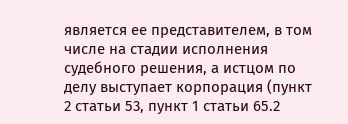является ее представителем, в том числе на стадии исполнения судебного решения, а истцом по делу выступает корпорация (пункт 2 статьи 53, пункт 1 статьи 65.2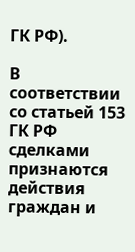ГК РФ).

В соответствии со статьей 153 ГК РФ сделками признаются действия граждан и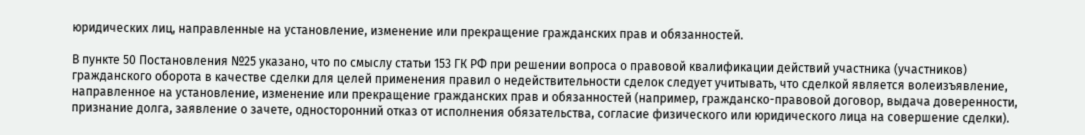юридических лиц, направленные на установление, изменение или прекращение гражданских прав и обязанностей.

В пункте 50 Постановления №25 указано, что по смыслу статьи 153 ГК РФ при решении вопроса о правовой квалификации действий участника (участников) гражданского оборота в качестве сделки для целей применения правил о недействительности сделок следует учитывать, что сделкой является волеизъявление, направленное на установление, изменение или прекращение гражданских прав и обязанностей (например, гражданско-правовой договор, выдача доверенности, признание долга, заявление о зачете, односторонний отказ от исполнения обязательства, согласие физического или юридического лица на совершение сделки).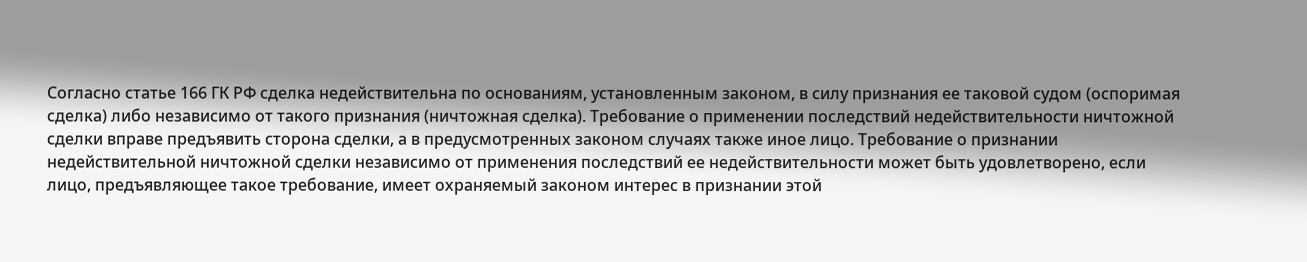Согласно статье 166 ГК РФ сделка недействительна по основаниям, установленным законом, в силу признания ее таковой судом (оспоримая сделка) либо независимо от такого признания (ничтожная сделка). Требование о применении последствий недействительности ничтожной сделки вправе предъявить сторона сделки, а в предусмотренных законом случаях также иное лицо. Требование о признании недействительной ничтожной сделки независимо от применения последствий ее недействительности может быть удовлетворено, если лицо, предъявляющее такое требование, имеет охраняемый законом интерес в признании этой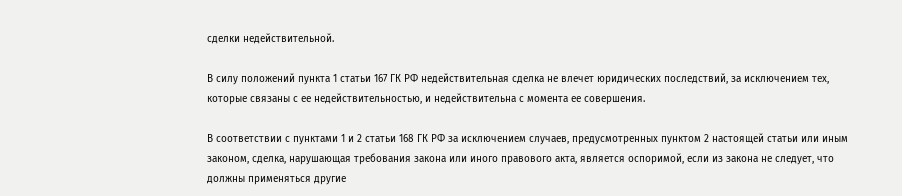сделки недействительной.

В силу положений пункта 1 статьи 167 ГК РФ недействительная сделка не влечет юридических последствий, за исключением тех, которые связаны с ее недействительностью, и недействительна с момента ее совершения.

В соответствии с пунктами 1 и 2 статьи 168 ГК РФ за исключением случаев, предусмотренных пунктом 2 настоящей статьи или иным законом, сделка, нарушающая требования закона или иного правового акта, является оспоримой, если из закона не следует, что должны применяться другие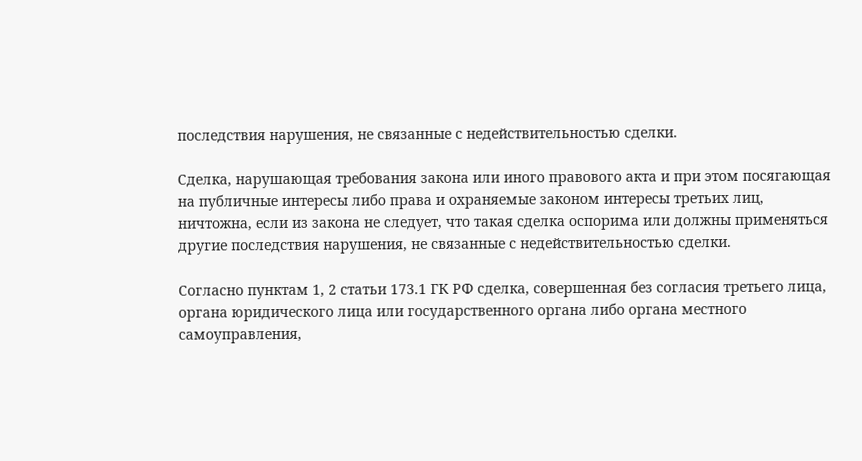последствия нарушения, не связанные с недействительностью сделки.

Сделка, нарушающая требования закона или иного правового акта и при этом посягающая на публичные интересы либо права и охраняемые законом интересы третьих лиц, ничтожна, если из закона не следует, что такая сделка оспорима или должны применяться другие последствия нарушения, не связанные с недействительностью сделки.

Согласно пунктам 1, 2 статьи 173.1 ГК РФ сделка, совершенная без согласия третьего лица, органа юридического лица или государственного органа либо органа местного самоуправления,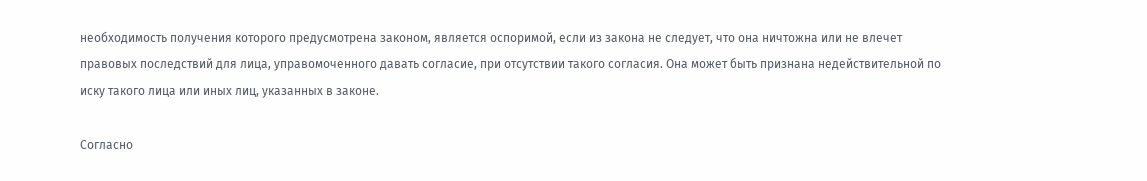необходимость получения которого предусмотрена законом, является оспоримой, если из закона не следует, что она ничтожна или не влечет правовых последствий для лица, управомоченного давать согласие, при отсутствии такого согласия. Она может быть признана недействительной по иску такого лица или иных лиц, указанных в законе.

Согласно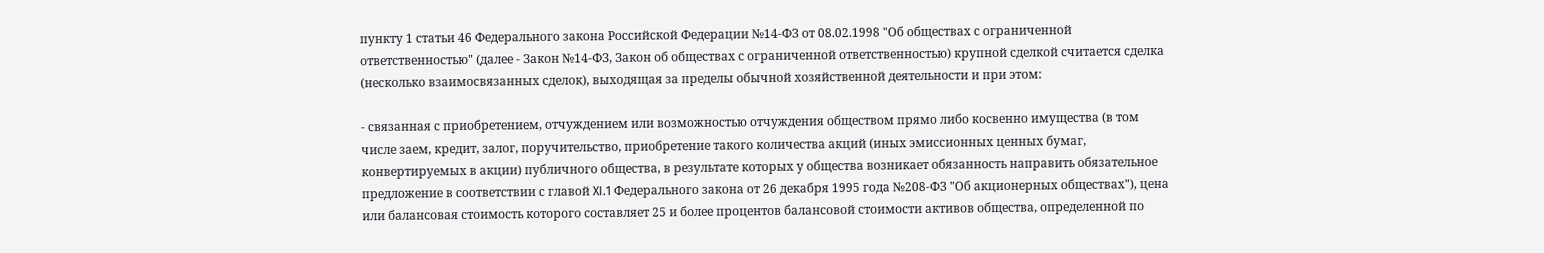пункту 1 статьи 46 Федерального закона Российской Федерации №14-ФЗ от 08.02.1998 "Об обществах с ограниченной ответственностью" (далее - Закон №14-ФЗ, Закон об обществах с ограниченной ответственностью) крупной сделкой считается сделка (несколько взаимосвязанных сделок), выходящая за пределы обычной хозяйственной деятельности и при этом:

- связанная с приобретением, отчуждением или возможностью отчуждения обществом прямо либо косвенно имущества (в том числе заем, кредит, залог, поручительство, приобретение такого количества акций (иных эмиссионных ценных бумаг, конвертируемых в акции) публичного общества, в результате которых у общества возникает обязанность направить обязательное предложение в соответствии с главой XI.1 Федерального закона от 26 декабря 1995 года №208-ФЗ "Об акционерных обществах"), цена или балансовая стоимость которого составляет 25 и более процентов балансовой стоимости активов общества, определенной по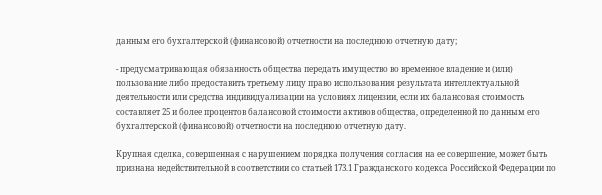данным его бухгалтерской (финансовой) отчетности на последнюю отчетную дату;

- предусматривающая обязанность общества передать имущество во временное владение и (или) пользование либо предоставить третьему лицу право использования результата интеллектуальной деятельности или средства индивидуализации на условиях лицензии, если их балансовая стоимость составляет 25 и более процентов балансовой стоимости активов общества, определенной по данным его бухгалтерской (финансовой) отчетности на последнюю отчетную дату.

Крупная сделка, совершенная с нарушением порядка получения согласия на ее совершение, может быть признана недействительной в соответствии со статьей 173.1 Гражданского кодекса Российской Федерации по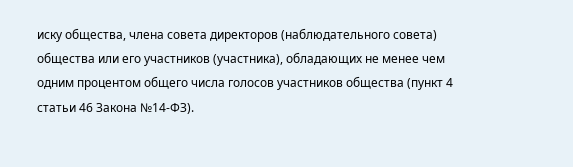иску общества, члена совета директоров (наблюдательного совета) общества или его участников (участника), обладающих не менее чем одним процентом общего числа голосов участников общества (пункт 4 статьи 46 Закона №14-ФЗ).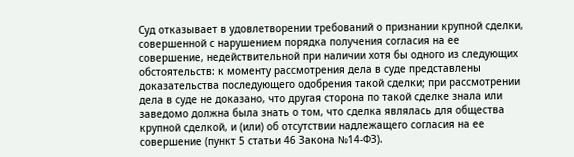Суд отказывает в удовлетворении требований о признании крупной сделки, совершенной с нарушением порядка получения согласия на ее совершение, недействительной при наличии хотя бы одного из следующих обстоятельств: к моменту рассмотрения дела в суде представлены доказательства последующего одобрения такой сделки; при рассмотрении дела в суде не доказано, что другая сторона по такой сделке знала или заведомо должна была знать о том, что сделка являлась для общества крупной сделкой, и (или) об отсутствии надлежащего согласия на ее совершение (пункт 5 статьи 46 Закона №14-ФЗ).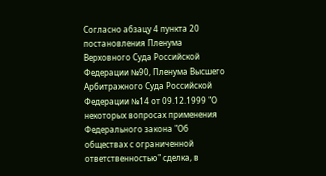Согласно абзацу 4 пункта 20 постановления Пленума Верховного Суда Российской Федерации №90, Пленума Высшего Арбитражного Суда Российской Федерации №14 от 09.12.1999 "О некоторых вопросах применения Федерального закона "Об обществах с ограниченной ответственностью" сделка, в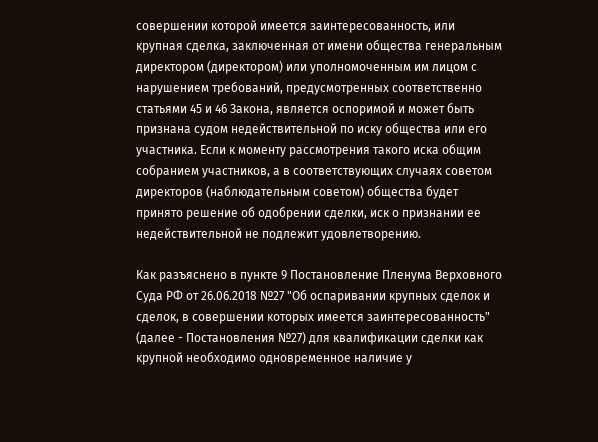совершении которой имеется заинтересованность, или крупная сделка, заключенная от имени общества генеральным директором (директором) или уполномоченным им лицом с нарушением требований, предусмотренных соответственно статьями 45 и 46 Закона, является оспоримой и может быть признана судом недействительной по иску общества или его участника. Если к моменту рассмотрения такого иска общим собранием участников, а в соответствующих случаях советом директоров (наблюдательным советом) общества будет принято решение об одобрении сделки, иск о признании ее недействительной не подлежит удовлетворению.

Как разъяснено в пункте 9 Постановление Пленума Верховного Суда РФ от 26.06.2018 №27 "Об оспаривании крупных сделок и сделок, в совершении которых имеется заинтересованность" (далее - Постановления №27) для квалификации сделки как крупной необходимо одновременное наличие у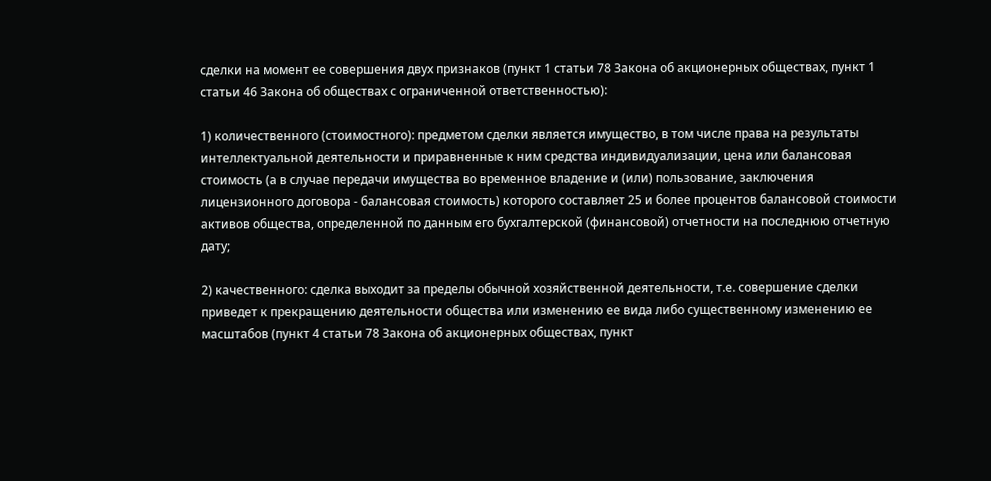сделки на момент ее совершения двух признаков (пункт 1 статьи 78 Закона об акционерных обществах, пункт 1 статьи 46 Закона об обществах с ограниченной ответственностью):

1) количественного (стоимостного): предметом сделки является имущество, в том числе права на результаты интеллектуальной деятельности и приравненные к ним средства индивидуализации, цена или балансовая стоимость (а в случае передачи имущества во временное владение и (или) пользование, заключения лицензионного договора - балансовая стоимость) которого составляет 25 и более процентов балансовой стоимости активов общества, определенной по данным его бухгалтерской (финансовой) отчетности на последнюю отчетную дату;

2) качественного: сделка выходит за пределы обычной хозяйственной деятельности, т.е. совершение сделки приведет к прекращению деятельности общества или изменению ее вида либо существенному изменению ее масштабов (пункт 4 статьи 78 Закона об акционерных обществах, пункт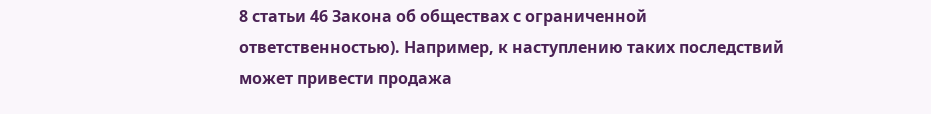8 статьи 46 Закона об обществах с ограниченной ответственностью). Например, к наступлению таких последствий может привести продажа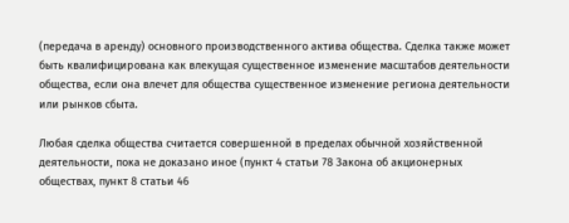(передача в аренду) основного производственного актива общества. Сделка также может быть квалифицирована как влекущая существенное изменение масштабов деятельности общества, если она влечет для общества существенное изменение региона деятельности или рынков сбыта.

Любая сделка общества считается совершенной в пределах обычной хозяйственной деятельности, пока не доказано иное (пункт 4 статьи 78 Закона об акционерных обществах, пункт 8 статьи 46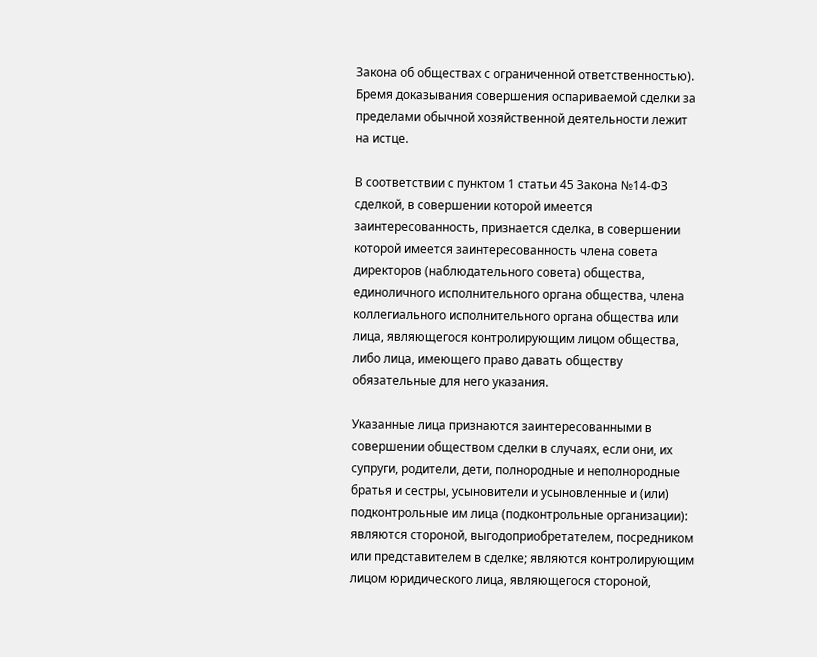Закона об обществах с ограниченной ответственностью). Бремя доказывания совершения оспариваемой сделки за пределами обычной хозяйственной деятельности лежит на истце.

В соответствии с пунктом 1 статьи 45 Закона №14-ФЗ сделкой, в совершении которой имеется заинтересованность, признается сделка, в совершении которой имеется заинтересованность члена совета директоров (наблюдательного совета) общества, единоличного исполнительного органа общества, члена коллегиального исполнительного органа общества или лица, являющегося контролирующим лицом общества, либо лица, имеющего право давать обществу обязательные для него указания.

Указанные лица признаются заинтересованными в совершении обществом сделки в случаях, если они, их супруги, родители, дети, полнородные и неполнородные братья и сестры, усыновители и усыновленные и (или) подконтрольные им лица (подконтрольные организации): являются стороной, выгодоприобретателем, посредником или представителем в сделке; являются контролирующим лицом юридического лица, являющегося стороной,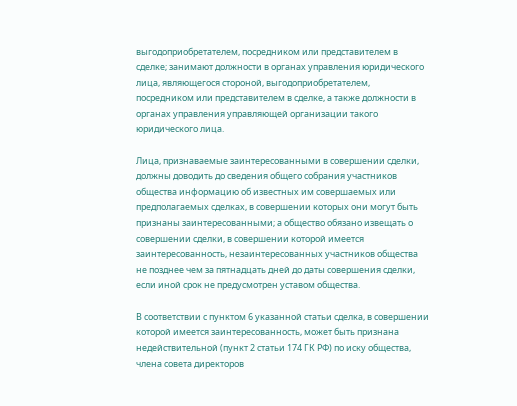выгодоприобретателем, посредником или представителем в сделке; занимают должности в органах управления юридического лица, являющегося стороной, выгодоприобретателем, посредником или представителем в сделке, а также должности в органах управления управляющей организации такого юридического лица.

Лица, признаваемые заинтересованными в совершении сделки, должны доводить до сведения общего собрания участников общества информацию об известных им совершаемых или предполагаемых сделках, в совершении которых они могут быть признаны заинтересованными; а общество обязано извещать о совершении сделки, в совершении которой имеется заинтересованность, незаинтересованных участников общества не позднее чем за пятнадцать дней до даты совершения сделки, если иной срок не предусмотрен уставом общества.

В соответствии с пунктом 6 указанной статьи сделка, в совершении которой имеется заинтересованность, может быть признана недействительной (пункт 2 статьи 174 ГК РФ) по иску общества, члена совета директоров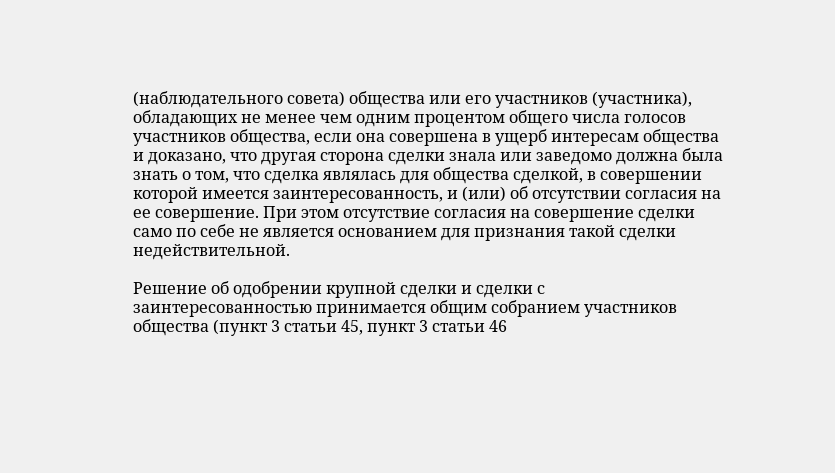(наблюдательного совета) общества или его участников (участника), обладающих не менее чем одним процентом общего числа голосов участников общества, если она совершена в ущерб интересам общества и доказано, что другая сторона сделки знала или заведомо должна была знать о том, что сделка являлась для общества сделкой, в совершении которой имеется заинтересованность, и (или) об отсутствии согласия на ее совершение. При этом отсутствие согласия на совершение сделки само по себе не является основанием для признания такой сделки недействительной.

Решение об одобрении крупной сделки и сделки с заинтересованностью принимается общим собранием участников общества (пункт 3 статьи 45, пункт 3 статьи 46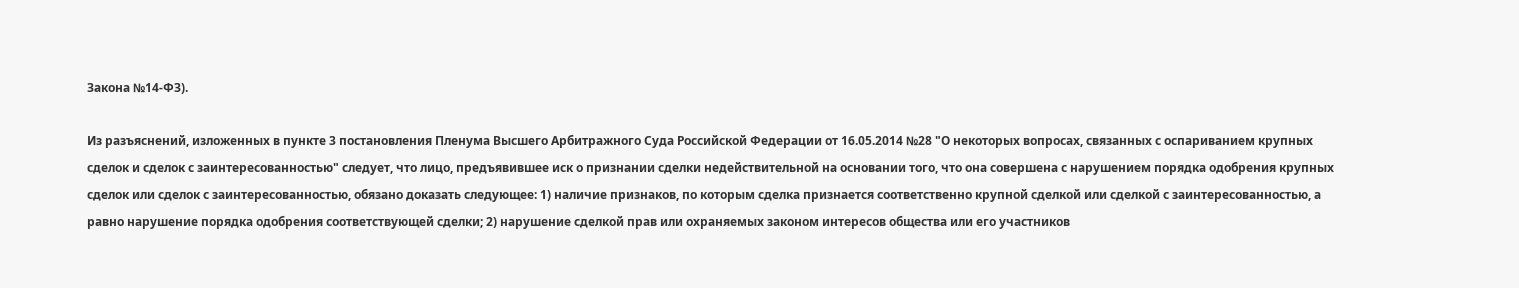Закона №14-ФЗ).

Из разъяснений, изложенных в пункте 3 постановления Пленума Высшего Арбитражного Суда Российской Федерации от 16.05.2014 №28 "О некоторых вопросах, связанных с оспариванием крупных сделок и сделок с заинтересованностью" следует, что лицо, предъявившее иск о признании сделки недействительной на основании того, что она совершена с нарушением порядка одобрения крупных сделок или сделок с заинтересованностью, обязано доказать следующее: 1) наличие признаков, по которым сделка признается соответственно крупной сделкой или сделкой с заинтересованностью, а равно нарушение порядка одобрения соответствующей сделки; 2) нарушение сделкой прав или охраняемых законом интересов общества или его участников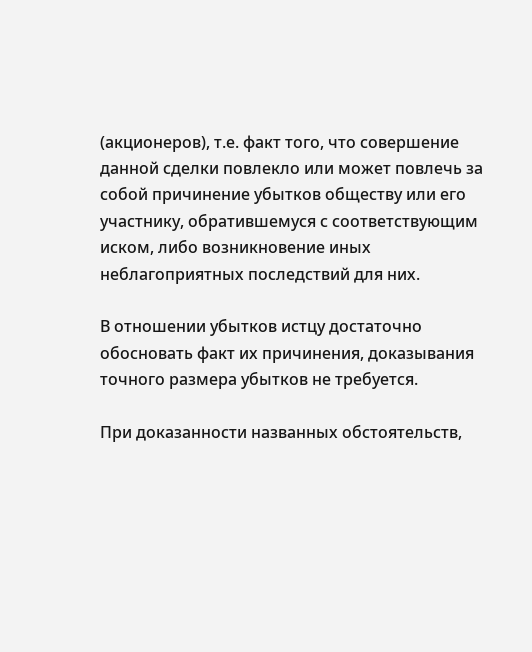(акционеров), т.е. факт того, что совершение данной сделки повлекло или может повлечь за собой причинение убытков обществу или его участнику, обратившемуся с соответствующим иском, либо возникновение иных неблагоприятных последствий для них.

В отношении убытков истцу достаточно обосновать факт их причинения, доказывания точного размера убытков не требуется.

При доказанности названных обстоятельств,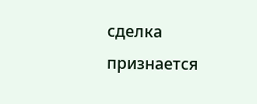сделка признается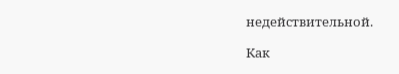недействительной.

Как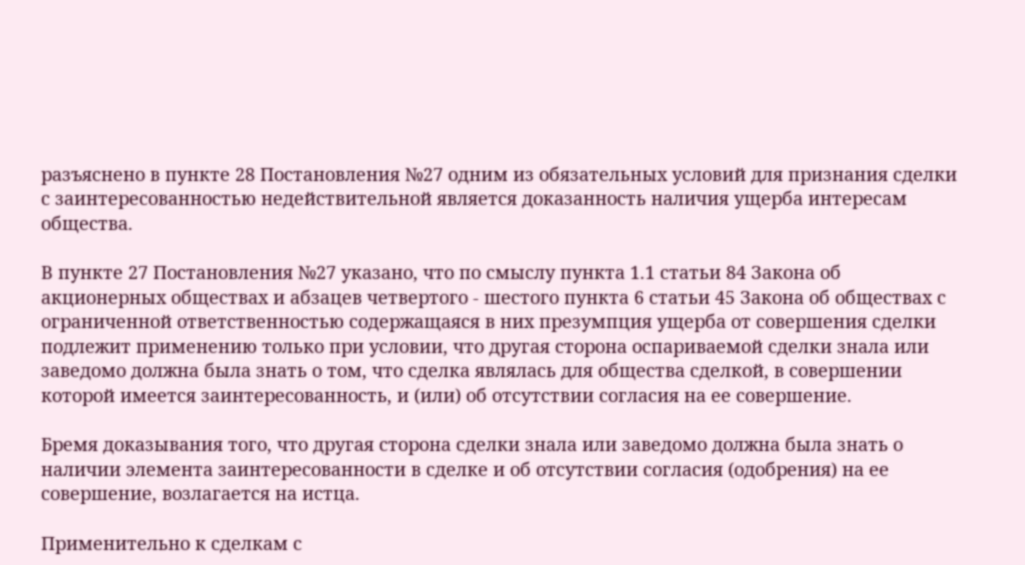разъяснено в пункте 28 Постановления №27 одним из обязательных условий для признания сделки с заинтересованностью недействительной является доказанность наличия ущерба интересам общества.

В пункте 27 Постановления №27 указано, что по смыслу пункта 1.1 статьи 84 Закона об акционерных обществах и абзацев четвертого - шестого пункта 6 статьи 45 Закона об обществах с ограниченной ответственностью содержащаяся в них презумпция ущерба от совершения сделки подлежит применению только при условии, что другая сторона оспариваемой сделки знала или заведомо должна была знать о том, что сделка являлась для общества сделкой, в совершении которой имеется заинтересованность, и (или) об отсутствии согласия на ее совершение.

Бремя доказывания того, что другая сторона сделки знала или заведомо должна была знать о наличии элемента заинтересованности в сделке и об отсутствии согласия (одобрения) на ее совершение, возлагается на истца.

Применительно к сделкам с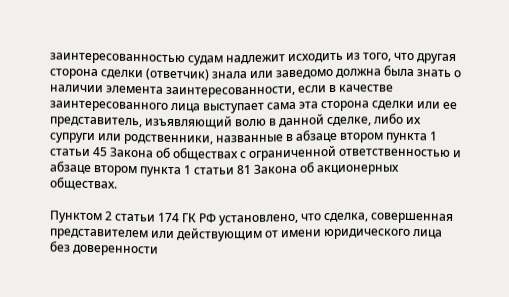заинтересованностью судам надлежит исходить из того, что другая сторона сделки (ответчик) знала или заведомо должна была знать о наличии элемента заинтересованности, если в качестве заинтересованного лица выступает сама эта сторона сделки или ее представитель, изъявляющий волю в данной сделке, либо их супруги или родственники, названные в абзаце втором пункта 1 статьи 45 Закона об обществах с ограниченной ответственностью и абзаце втором пункта 1 статьи 81 Закона об акционерных обществах.

Пунктом 2 статьи 174 ГК РФ установлено, что сделка, совершенная представителем или действующим от имени юридического лица без доверенности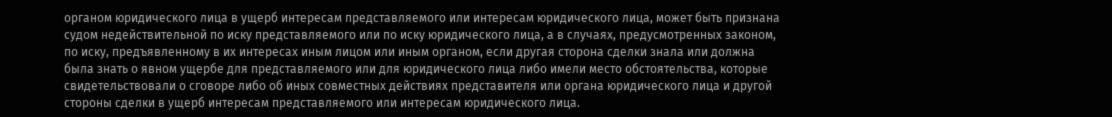органом юридического лица в ущерб интересам представляемого или интересам юридического лица, может быть признана судом недействительной по иску представляемого или по иску юридического лица, а в случаях, предусмотренных законом, по иску, предъявленному в их интересах иным лицом или иным органом, если другая сторона сделки знала или должна была знать о явном ущербе для представляемого или для юридического лица либо имели место обстоятельства, которые свидетельствовали о сговоре либо об иных совместных действиях представителя или органа юридического лица и другой стороны сделки в ущерб интересам представляемого или интересам юридического лица.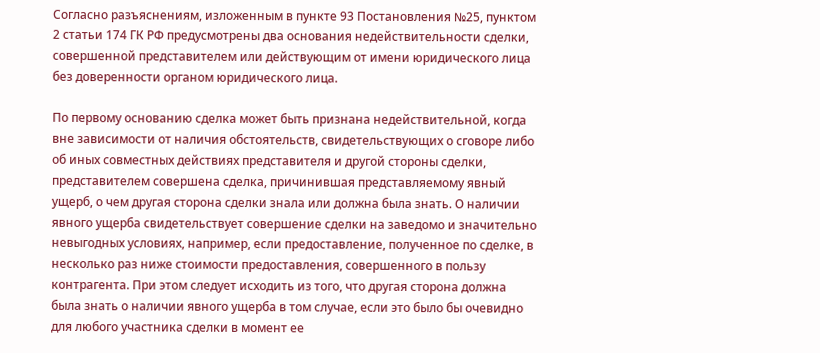Согласно разъяснениям, изложенным в пункте 93 Постановления №25, пунктом 2 статьи 174 ГК РФ предусмотрены два основания недействительности сделки, совершенной представителем или действующим от имени юридического лица без доверенности органом юридического лица.

По первому основанию сделка может быть признана недействительной, когда вне зависимости от наличия обстоятельств, свидетельствующих о сговоре либо об иных совместных действиях представителя и другой стороны сделки, представителем совершена сделка, причинившая представляемому явный ущерб, о чем другая сторона сделки знала или должна была знать. О наличии явного ущерба свидетельствует совершение сделки на заведомо и значительно невыгодных условиях, например, если предоставление, полученное по сделке, в несколько раз ниже стоимости предоставления, совершенного в пользу контрагента. При этом следует исходить из того, что другая сторона должна была знать о наличии явного ущерба в том случае, если это было бы очевидно для любого участника сделки в момент ее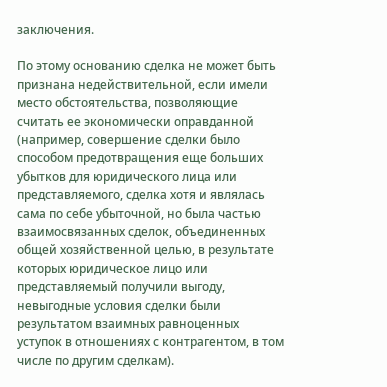заключения.

По этому основанию сделка не может быть признана недействительной, если имели место обстоятельства, позволяющие считать ее экономически оправданной (например, совершение сделки было способом предотвращения еще больших убытков для юридического лица или представляемого, сделка хотя и являлась сама по себе убыточной, но была частью взаимосвязанных сделок, объединенных общей хозяйственной целью, в результате которых юридическое лицо или представляемый получили выгоду, невыгодные условия сделки были результатом взаимных равноценных уступок в отношениях с контрагентом, в том числе по другим сделкам).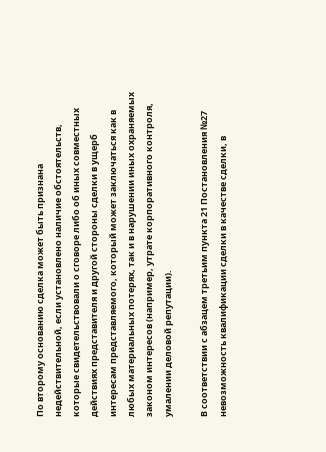По второму основанию сделка может быть признана недействительной, если установлено наличие обстоятельств, которые свидетельствовали о сговоре либо об иных совместных действиях представителя и другой стороны сделки в ущерб интересам представляемого, который может заключаться как в любых материальных потерях, так и в нарушении иных охраняемых законом интересов (например, утрате корпоративного контроля, умалении деловой репутации).

В соответствии с абзацем третьим пункта 21 Постановления №27 невозможность квалификации сделки в качестве сделки, в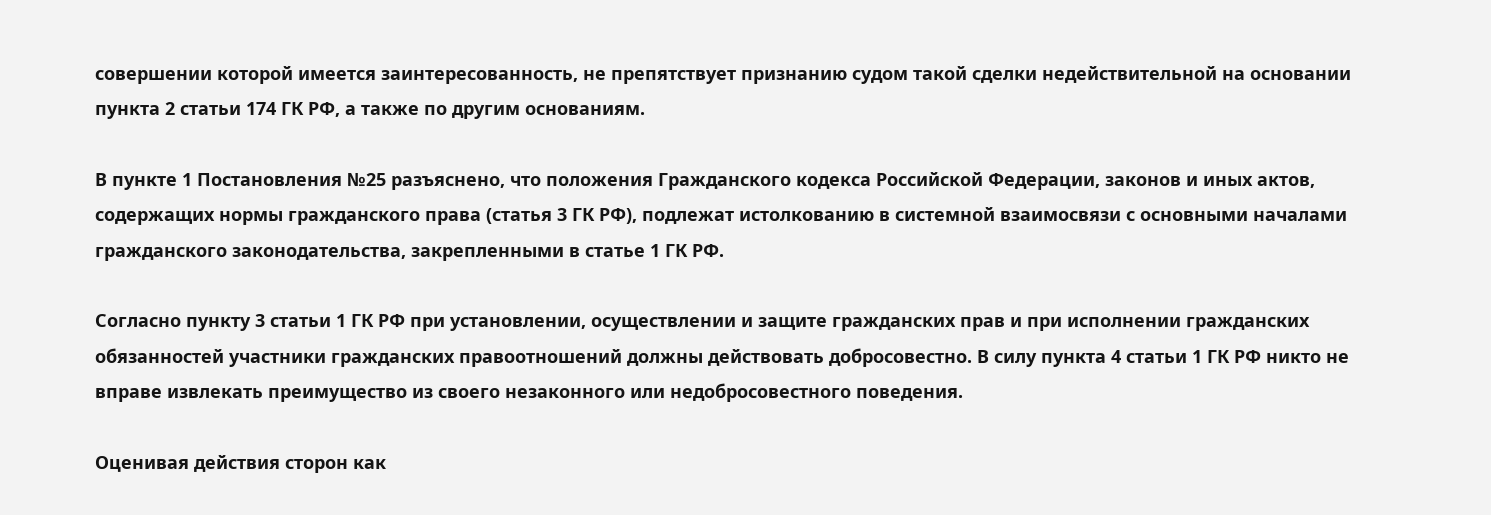совершении которой имеется заинтересованность, не препятствует признанию судом такой сделки недействительной на основании пункта 2 статьи 174 ГК РФ, а также по другим основаниям.

В пункте 1 Постановления №25 разъяснено, что положения Гражданского кодекса Российской Федерации, законов и иных актов, содержащих нормы гражданского права (статья 3 ГК РФ), подлежат истолкованию в системной взаимосвязи с основными началами гражданского законодательства, закрепленными в статье 1 ГК РФ.

Согласно пункту 3 статьи 1 ГК РФ при установлении, осуществлении и защите гражданских прав и при исполнении гражданских обязанностей участники гражданских правоотношений должны действовать добросовестно. В силу пункта 4 статьи 1 ГК РФ никто не вправе извлекать преимущество из своего незаконного или недобросовестного поведения.

Оценивая действия сторон как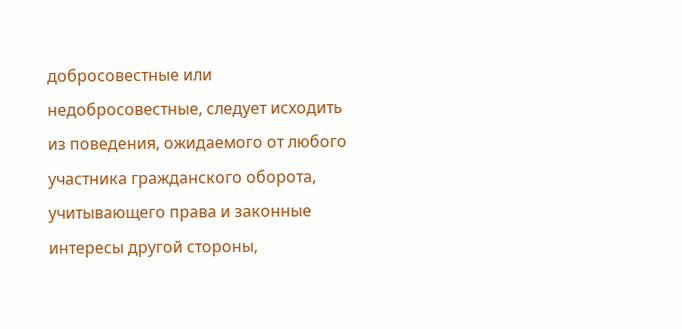добросовестные или недобросовестные, следует исходить из поведения, ожидаемого от любого участника гражданского оборота, учитывающего права и законные интересы другой стороны,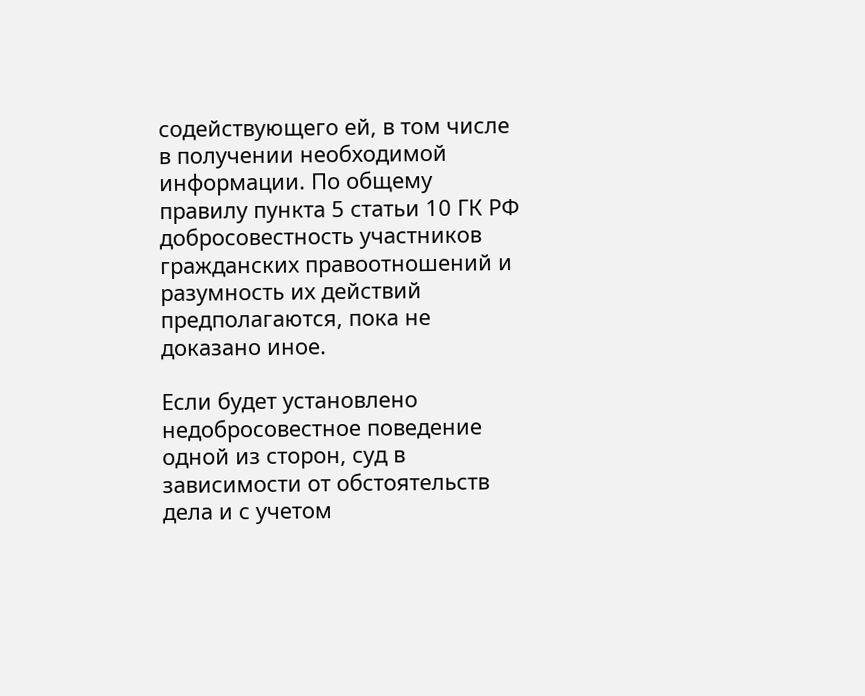содействующего ей, в том числе в получении необходимой информации. По общему правилу пункта 5 статьи 10 ГК РФ добросовестность участников гражданских правоотношений и разумность их действий предполагаются, пока не доказано иное.

Если будет установлено недобросовестное поведение одной из сторон, суд в зависимости от обстоятельств дела и с учетом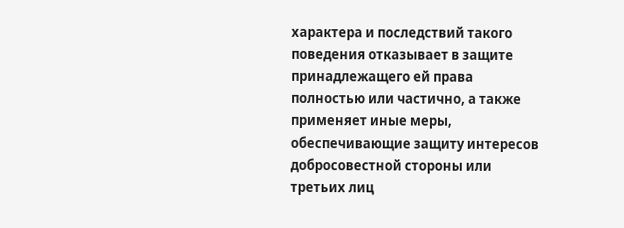характера и последствий такого поведения отказывает в защите принадлежащего ей права полностью или частично, а также применяет иные меры, обеспечивающие защиту интересов добросовестной стороны или третьих лиц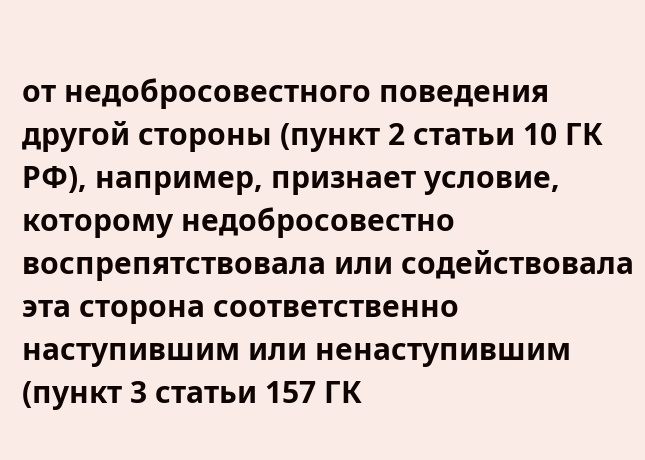от недобросовестного поведения другой стороны (пункт 2 статьи 10 ГК РФ), например, признает условие, которому недобросовестно воспрепятствовала или содействовала эта сторона соответственно наступившим или ненаступившим (пункт 3 статьи 157 ГК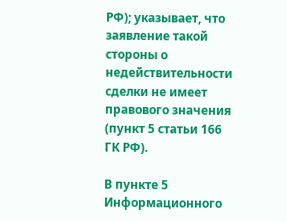РФ); указывает, что заявление такой стороны о недействительности сделки не имеет правового значения (пункт 5 статьи 166 ГК РФ).

В пункте 5 Информационного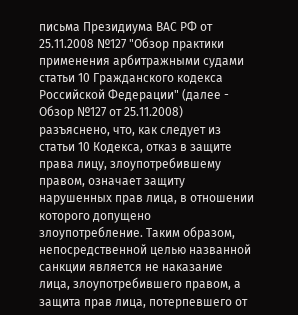письма Президиума ВАС РФ от 25.11.2008 №127 "Обзор практики применения арбитражными судами статьи 10 Гражданского кодекса Российской Федерации" (далее - Обзор №127 от 25.11.2008) разъяснено, что, как следует из статьи 10 Кодекса, отказ в защите права лицу, злоупотребившему правом, означает защиту нарушенных прав лица, в отношении которого допущено злоупотребление. Таким образом, непосредственной целью названной санкции является не наказание лица, злоупотребившего правом, а защита прав лица, потерпевшего от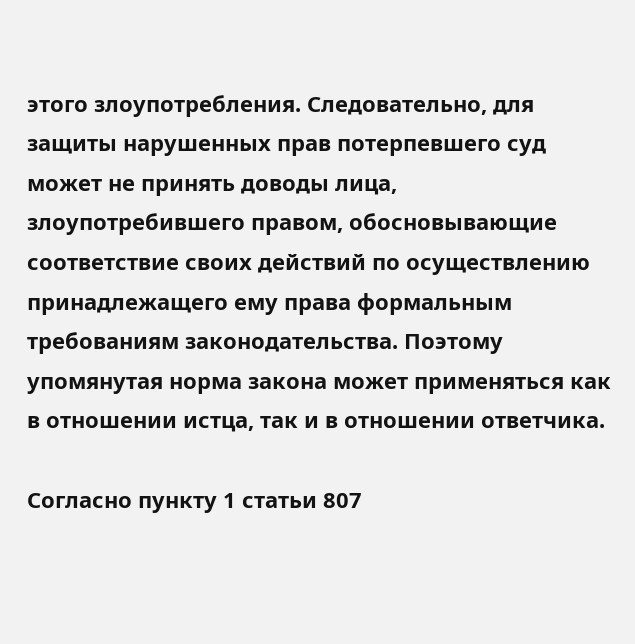этого злоупотребления. Следовательно, для защиты нарушенных прав потерпевшего суд может не принять доводы лица, злоупотребившего правом, обосновывающие соответствие своих действий по осуществлению принадлежащего ему права формальным требованиям законодательства. Поэтому упомянутая норма закона может применяться как в отношении истца, так и в отношении ответчика.

Согласно пункту 1 статьи 807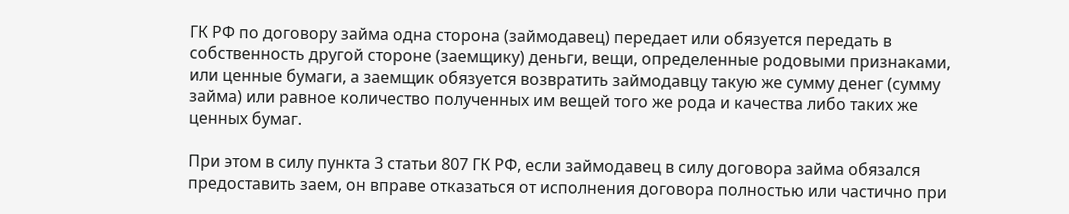ГК РФ по договору займа одна сторона (займодавец) передает или обязуется передать в собственность другой стороне (заемщику) деньги, вещи, определенные родовыми признаками, или ценные бумаги, а заемщик обязуется возвратить займодавцу такую же сумму денег (сумму займа) или равное количество полученных им вещей того же рода и качества либо таких же ценных бумаг.

При этом в силу пункта 3 статьи 807 ГК РФ, если займодавец в силу договора займа обязался предоставить заем, он вправе отказаться от исполнения договора полностью или частично при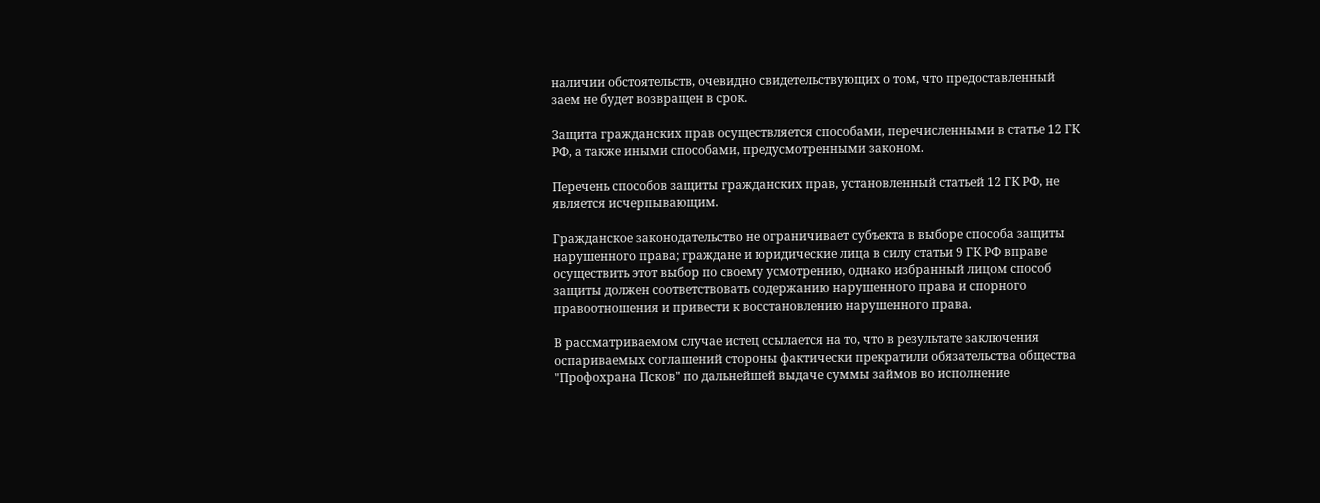наличии обстоятельств, очевидно свидетельствующих о том, что предоставленный заем не будет возвращен в срок.

Защита гражданских прав осуществляется способами, перечисленными в статье 12 ГК РФ, а также иными способами, предусмотренными законом.

Перечень способов защиты гражданских прав, установленный статьей 12 ГК РФ, не является исчерпывающим.

Гражданское законодательство не ограничивает субъекта в выборе способа защиты нарушенного права; граждане и юридические лица в силу статьи 9 ГК РФ вправе осуществить этот выбор по своему усмотрению, однако избранный лицом способ защиты должен соответствовать содержанию нарушенного права и спорного правоотношения и привести к восстановлению нарушенного права.

В рассматриваемом случае истец ссылается на то, что в результате заключения оспариваемых соглашений стороны фактически прекратили обязательства общества "Профохрана Псков" по дальнейшей выдаче суммы займов во исполнение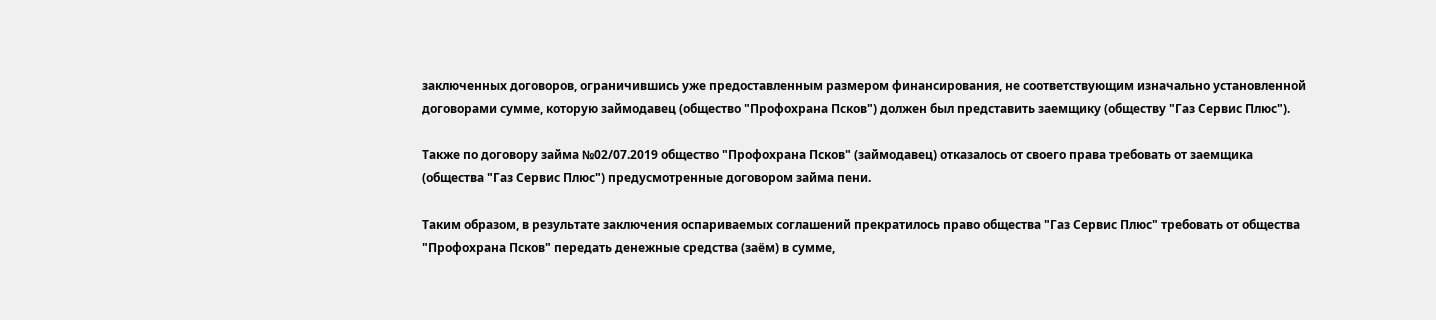заключенных договоров, ограничившись уже предоставленным размером финансирования, не соответствующим изначально установленной договорами сумме, которую займодавец (общество "Профохрана Псков") должен был представить заемщику (обществу "Газ Сервис Плюс").

Также по договору займа №02/07.2019 общество "Профохрана Псков" (займодавец) отказалось от своего права требовать от заемщика (общества "Газ Сервис Плюс") предусмотренные договором займа пени.

Таким образом, в результате заключения оспариваемых соглашений прекратилось право общества "Газ Сервис Плюс" требовать от общества "Профохрана Псков" передать денежные средства (заём) в сумме,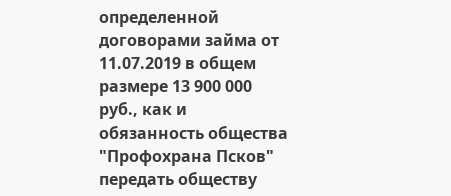определенной договорами займа от 11.07.2019 в общем размере 13 900 000 руб., как и обязанность общества "Профохрана Псков" передать обществу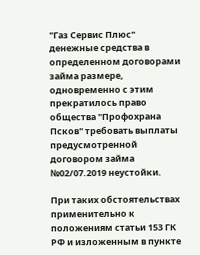"Газ Сервис Плюс" денежные средства в определенном договорами займа размере, одновременно с этим прекратилось право общества "Профохрана Псков" требовать выплаты предусмотренной договором займа №02/07.2019 неустойки.

При таких обстоятельствах применительно к положениям статьи 153 ГК РФ и изложенным в пункте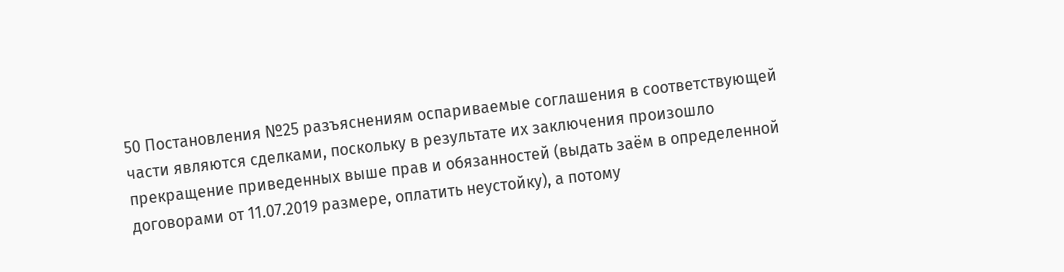50 Постановления №25 разъяснениям оспариваемые соглашения в соответствующей части являются сделками, поскольку в результате их заключения произошло прекращение приведенных выше прав и обязанностей (выдать заём в определенной договорами от 11.07.2019 размере, оплатить неустойку), а потому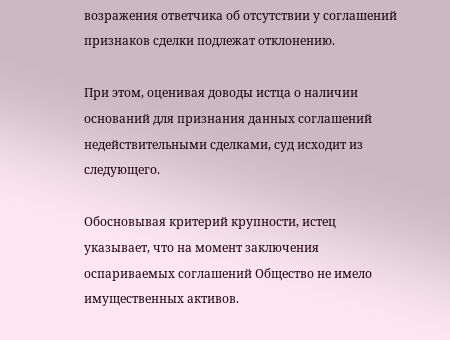возражения ответчика об отсутствии у соглашений признаков сделки подлежат отклонению.

При этом, оценивая доводы истца о наличии оснований для признания данных соглашений недействительными сделками, суд исходит из следующего.

Обосновывая критерий крупности, истец указывает, что на момент заключения оспариваемых соглашений Общество не имело имущественных активов.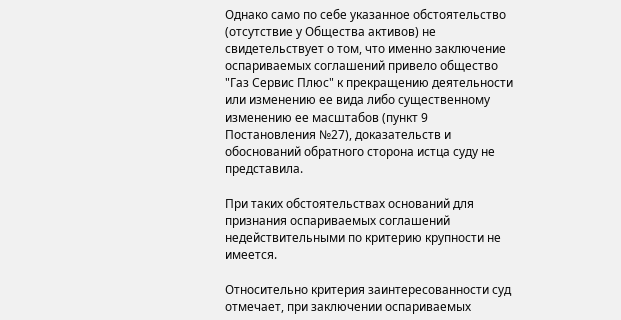Однако само по себе указанное обстоятельство (отсутствие у Общества активов) не свидетельствует о том, что именно заключение оспариваемых соглашений привело общество "Газ Сервис Плюс" к прекращению деятельности или изменению ее вида либо существенному изменению ее масштабов (пункт 9 Постановления №27), доказательств и обоснований обратного сторона истца суду не представила.

При таких обстоятельствах оснований для признания оспариваемых соглашений недействительными по критерию крупности не имеется.

Относительно критерия заинтересованности суд отмечает, при заключении оспариваемых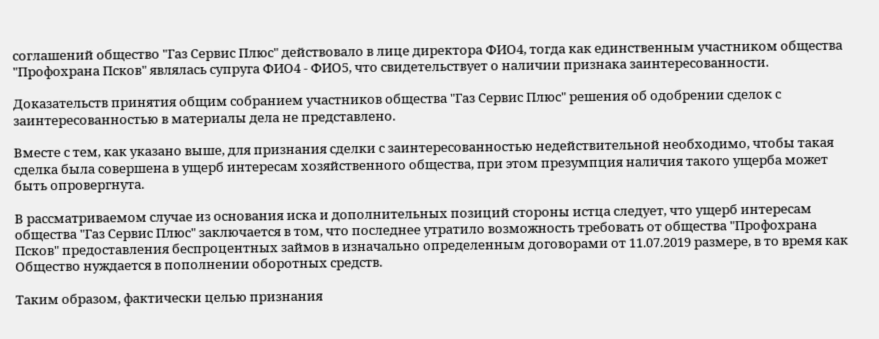соглашений общество "Газ Сервис Плюс" действовало в лице директора ФИО4, тогда как единственным участником общества "Профохрана Псков" являлась супруга ФИО4 - ФИО5, что свидетельствует о наличии признака заинтересованности.

Доказательств принятия общим собранием участников общества "Газ Сервис Плюс" решения об одобрении сделок с заинтересованностью в материалы дела не представлено.

Вместе с тем, как указано выше, для признания сделки с заинтересованностью недействительной необходимо, чтобы такая сделка была совершена в ущерб интересам хозяйственного общества, при этом презумпция наличия такого ущерба может быть опровергнута.

В рассматриваемом случае из основания иска и дополнительных позиций стороны истца следует, что ущерб интересам общества "Газ Сервис Плюс" заключается в том, что последнее утратило возможность требовать от общества "Профохрана Псков" предоставления беспроцентных займов в изначально определенным договорами от 11.07.2019 размере, в то время как Общество нуждается в пополнении оборотных средств.

Таким образом, фактически целью признания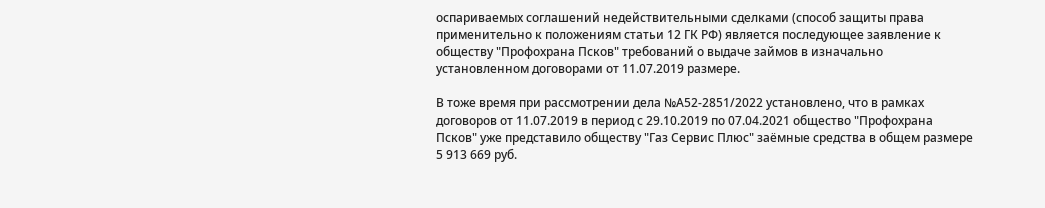оспариваемых соглашений недействительными сделками (способ защиты права применительно к положениям статьи 12 ГК РФ) является последующее заявление к обществу "Профохрана Псков" требований о выдаче займов в изначально установленном договорами от 11.07.2019 размере.

В тоже время при рассмотрении дела №А52-2851/2022 установлено, что в рамках договоров от 11.07.2019 в период с 29.10.2019 по 07.04.2021 общество "Профохрана Псков" уже представило обществу "Газ Сервис Плюс" заёмные средства в общем размере 5 913 669 руб.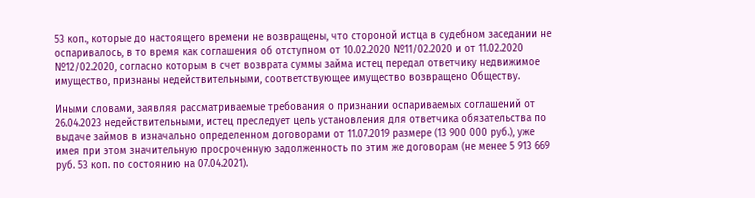53 коп., которые до настоящего времени не возвращены, что стороной истца в судебном заседании не оспаривалось, в то время как соглашения об отступном от 10.02.2020 №11/02.2020 и от 11.02.2020 №12/02.2020, согласно которым в счет возврата суммы займа истец передал ответчику недвижимое имущество, признаны недействительными, соответствующее имущество возвращено Обществу.

Иными словами, заявляя рассматриваемые требования о признании оспариваемых соглашений от 26.04.2023 недействительными, истец преследует цель установления для ответчика обязательства по выдаче займов в изначально определенном договорами от 11.07.2019 размере (13 900 000 руб.), уже имея при этом значительную просроченную задолженность по этим же договорам (не менее 5 913 669 руб. 53 коп. по состоянию на 07.04.2021).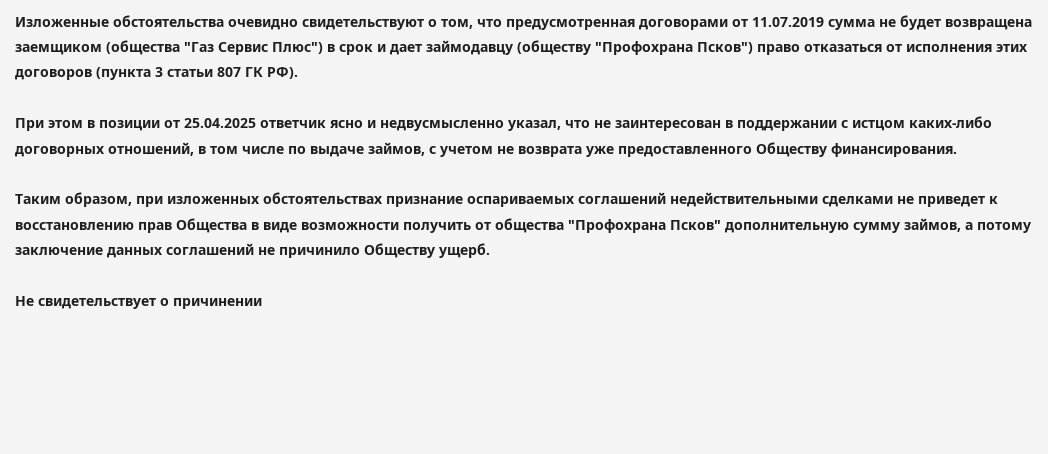Изложенные обстоятельства очевидно свидетельствуют о том, что предусмотренная договорами от 11.07.2019 сумма не будет возвращена заемщиком (общества "Газ Сервис Плюс") в срок и дает займодавцу (обществу "Профохрана Псков") право отказаться от исполнения этих договоров (пункта 3 статьи 807 ГК РФ).

При этом в позиции от 25.04.2025 ответчик ясно и недвусмысленно указал, что не заинтересован в поддержании с истцом каких-либо договорных отношений, в том числе по выдаче займов, с учетом не возврата уже предоставленного Обществу финансирования.

Таким образом, при изложенных обстоятельствах признание оспариваемых соглашений недействительными сделками не приведет к восстановлению прав Общества в виде возможности получить от общества "Профохрана Псков" дополнительную сумму займов, а потому заключение данных соглашений не причинило Обществу ущерб.

Не свидетельствует о причинении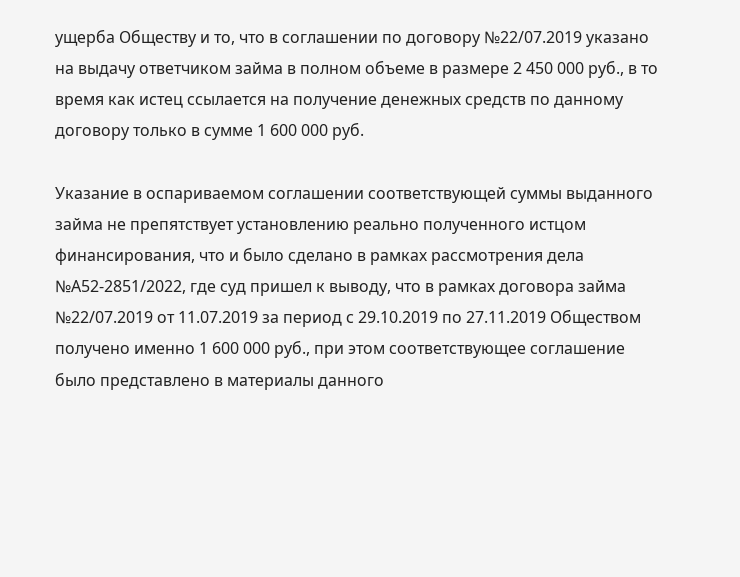ущерба Обществу и то, что в соглашении по договору №22/07.2019 указано на выдачу ответчиком займа в полном объеме в размере 2 450 000 руб., в то время как истец ссылается на получение денежных средств по данному договору только в сумме 1 600 000 руб.

Указание в оспариваемом соглашении соответствующей суммы выданного займа не препятствует установлению реально полученного истцом финансирования, что и было сделано в рамках рассмотрения дела №А52-2851/2022, где суд пришел к выводу, что в рамках договора займа №22/07.2019 от 11.07.2019 за период с 29.10.2019 по 27.11.2019 Обществом получено именно 1 600 000 руб., при этом соответствующее соглашение было представлено в материалы данного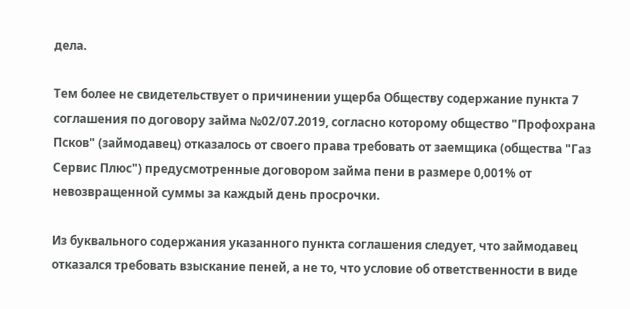дела.

Тем более не свидетельствует о причинении ущерба Обществу содержание пункта 7 соглашения по договору займа №02/07.2019, согласно которому общество "Профохрана Псков" (займодавец) отказалось от своего права требовать от заемщика (общества "Газ Сервис Плюс") предусмотренные договором займа пени в размере 0,001% от невозвращенной суммы за каждый день просрочки.

Из буквального содержания указанного пункта соглашения следует, что займодавец отказался требовать взыскание пеней, а не то, что условие об ответственности в виде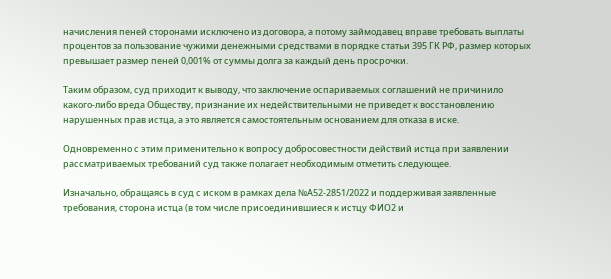начисления пеней сторонами исключено из договора, а потому займодавец вправе требовать выплаты процентов за пользование чужими денежными средствами в порядке статьи 395 ГК РФ, размер которых превышает размер пеней 0,001% от суммы долга за каждый день просрочки.

Таким образом, суд приходит к выводу, что заключение оспариваемых соглашений не причинило какого-либо вреда Обществу, признание их недействительными не приведет к восстановлению нарушенных прав истца, а это является самостоятельным основанием для отказа в иске.

Одновременно с этим применительно к вопросу добросовестности действий истца при заявлении рассматриваемых требований суд также полагает необходимым отметить следующее.

Изначально, обращаясь в суд с иском в рамках дела №А52-2851/2022 и поддерживая заявленные требования, сторона истца (в том числе присоединившиеся к истцу ФИО2 и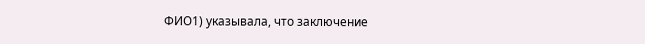ФИО1) указывала, что заключение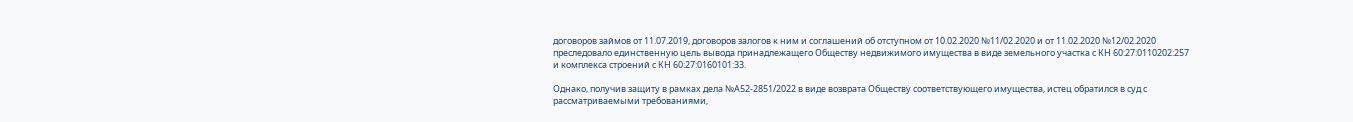договоров займов от 11.07.2019, договоров залогов к ним и соглашений об отступном от 10.02.2020 №11/02.2020 и от 11.02.2020 №12/02.2020 преследовало единственную цель вывода принадлежащего Обществу недвижимого имущества в виде земельного участка с КН 60:27:0110202:257 и комплекса строений с КН 60:27:0160101:33.

Однако, получив защиту в рамках дела №А52-2851/2022 в виде возврата Обществу соответствующего имущества, истец обратился в суд с рассматриваемыми требованиями,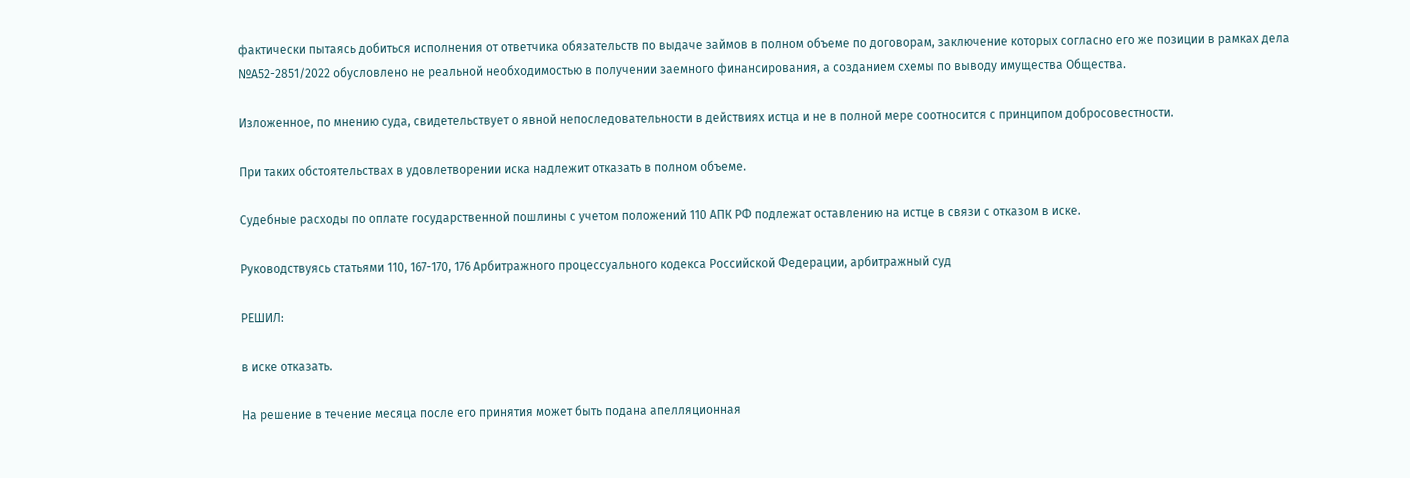фактически пытаясь добиться исполнения от ответчика обязательств по выдаче займов в полном объеме по договорам, заключение которых согласно его же позиции в рамках дела №А52-2851/2022 обусловлено не реальной необходимостью в получении заемного финансирования, а созданием схемы по выводу имущества Общества.

Изложенное, по мнению суда, свидетельствует о явной непоследовательности в действиях истца и не в полной мере соотносится с принципом добросовестности.

При таких обстоятельствах в удовлетворении иска надлежит отказать в полном объеме.

Судебные расходы по оплате государственной пошлины с учетом положений 110 АПК РФ подлежат оставлению на истце в связи с отказом в иске.

Руководствуясь статьями 110, 167-170, 176 Арбитражного процессуального кодекса Российской Федерации, арбитражный суд

РЕШИЛ:

в иске отказать.

На решение в течение месяца после его принятия может быть подана апелляционная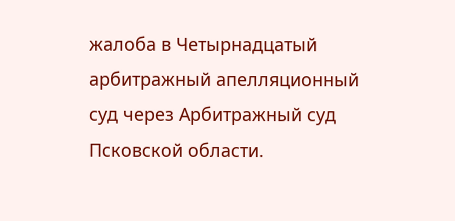жалоба в Четырнадцатый арбитражный апелляционный суд через Арбитражный суд Псковской области.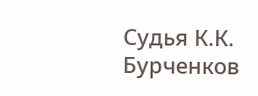Судья К.К. Бурченков